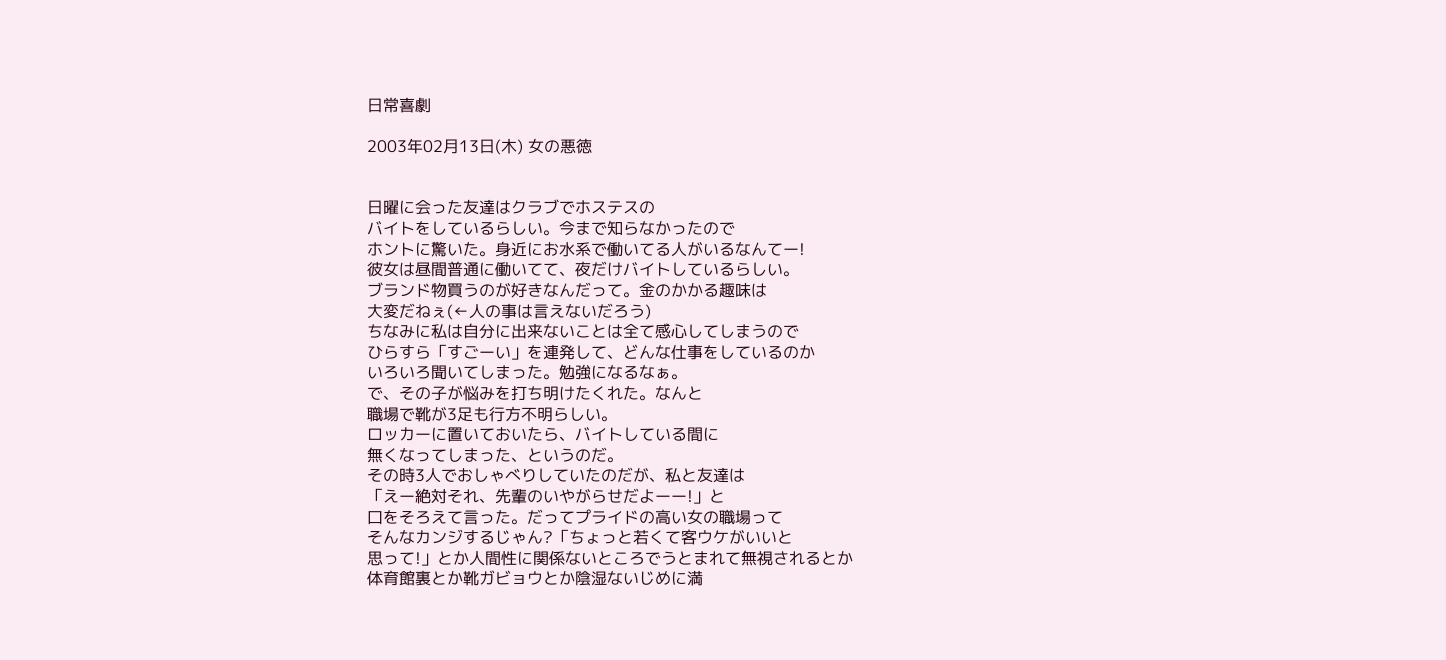日常喜劇

2003年02月13日(木) 女の悪徳


日曜に会った友達はクラブでホステスの
バイトをしているらしい。今まで知らなかったので
ホントに驚いた。身近にお水系で働いてる人がいるなんてー!
彼女は昼間普通に働いてて、夜だけバイトしているらしい。
ブランド物買うのが好きなんだって。金のかかる趣味は
大変だねぇ(←人の事は言えないだろう)
ちなみに私は自分に出来ないことは全て感心してしまうので
ひらすら「すごーい」を連発して、どんな仕事をしているのか
いろいろ聞いてしまった。勉強になるなぁ。
で、その子が悩みを打ち明けたくれた。なんと
職場で靴が3足も行方不明らしい。
ロッカーに置いておいたら、バイトしている間に
無くなってしまった、というのだ。
その時3人でおしゃべりしていたのだが、私と友達は
「えー絶対それ、先輩のいやがらせだよーー!」と
口をそろえて言った。だってプライドの高い女の職場って
そんなカンジするじゃん?「ちょっと若くて客ウケがいいと
思って!」とか人間性に関係ないところでうとまれて無視されるとか
体育館裏とか靴ガビョウとか陰湿ないじめに満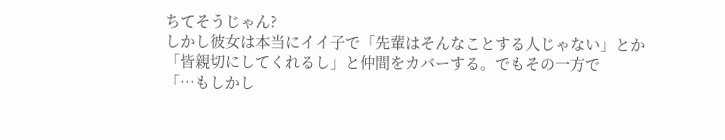ちてそうじゃん?
しかし彼女は本当にイイ子で「先輩はそんなことする人じゃない」とか
「皆親切にしてくれるし」と仲間をカバーする。でもその一方で
「…もしかし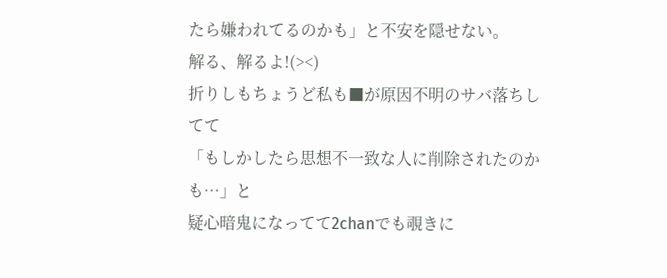たら嫌われてるのかも」と不安を隠せない。
解る、解るよ!(><)
折りしもちょうど私も■が原因不明のサバ落ちしてて
「もしかしたら思想不一致な人に削除されたのかも…」と
疑心暗鬼になってて2chanでも覗きに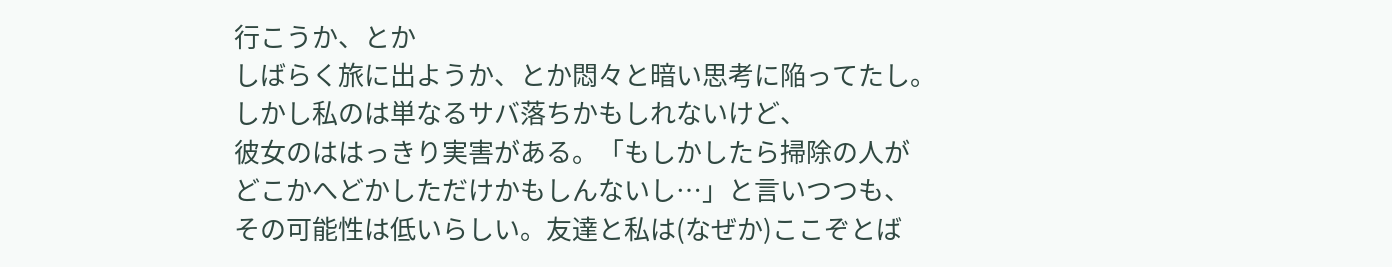行こうか、とか
しばらく旅に出ようか、とか悶々と暗い思考に陥ってたし。
しかし私のは単なるサバ落ちかもしれないけど、
彼女のははっきり実害がある。「もしかしたら掃除の人が
どこかへどかしただけかもしんないし…」と言いつつも、
その可能性は低いらしい。友達と私は(なぜか)ここぞとば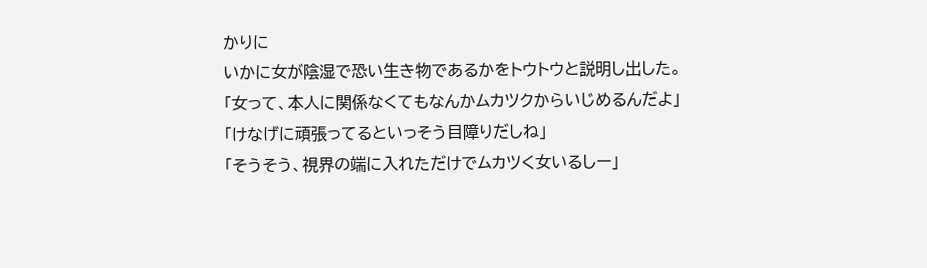かりに
いかに女が陰湿で恐い生き物であるかをトウトウと説明し出した。
「女って、本人に関係なくてもなんかムカツクからいじめるんだよ」
「けなげに頑張ってるといっそう目障りだしね」
「そうそう、視界の端に入れただけでムカツく女いるしー」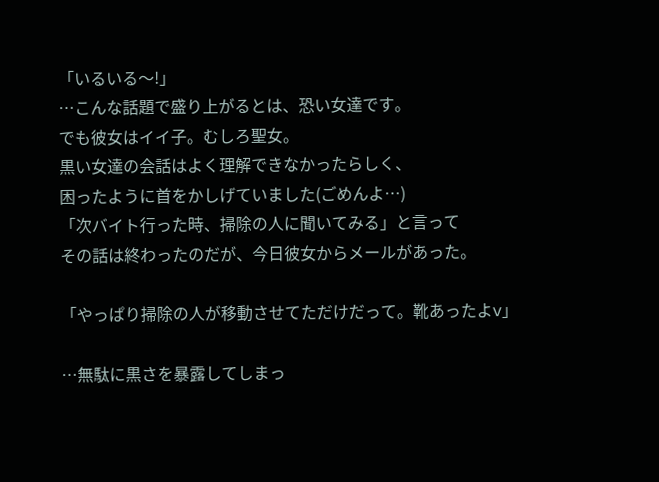「いるいる〜!」
…こんな話題で盛り上がるとは、恐い女達です。
でも彼女はイイ子。むしろ聖女。
黒い女達の会話はよく理解できなかったらしく、
困ったように首をかしげていました(ごめんよ…)
「次バイト行った時、掃除の人に聞いてみる」と言って
その話は終わったのだが、今日彼女からメールがあった。

「やっぱり掃除の人が移動させてただけだって。靴あったよv」

…無駄に黒さを暴露してしまっ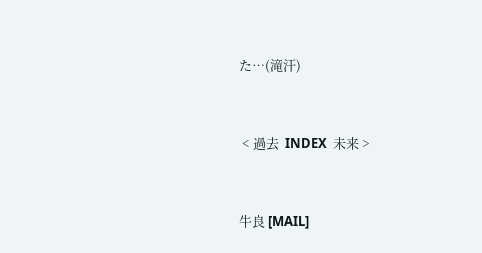た…(滝汗)


 < 過去  INDEX  未来 >


牛良 [MAIL]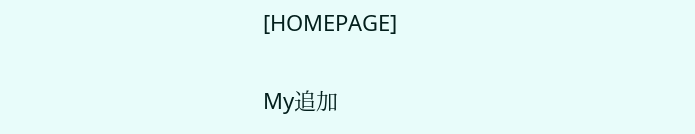[HOMEPAGE]

My追加